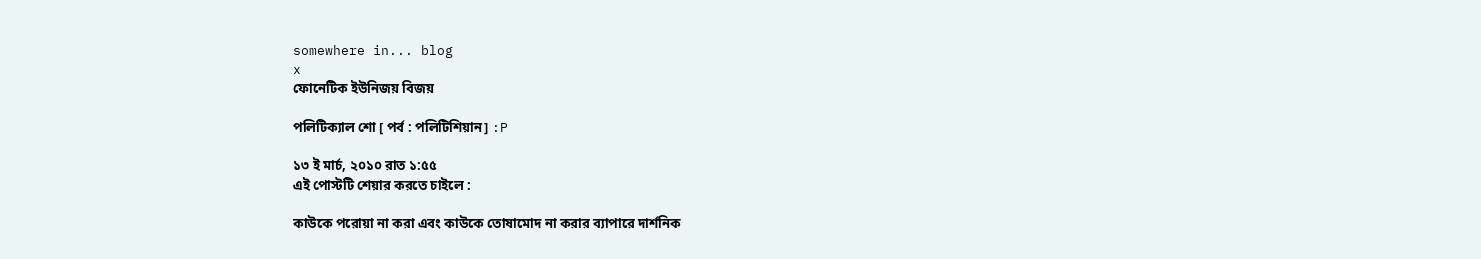somewhere in... blog
x
ফোনেটিক ইউনিজয় বিজয়

পলিটিক্যাল শো [ পর্ব : পলিটিশিয়ান] :P

১৩ ই মার্চ, ২০১০ রাত ১:৫৫
এই পোস্টটি শেয়ার করতে চাইলে :

কাউকে পরোয়া না করা এবং কাউকে তোষামোদ না করার ব্যাপারে দার্শনিক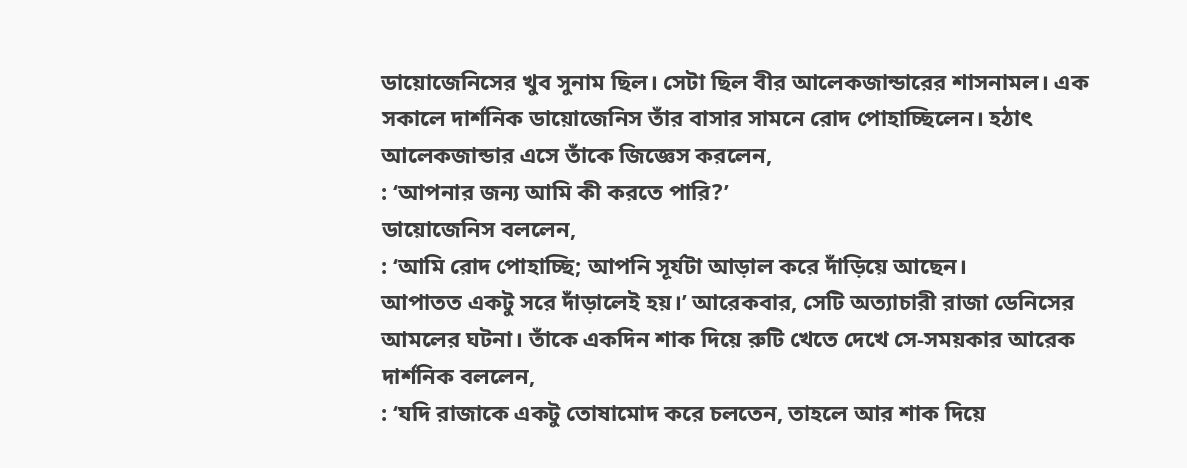ডায়োজেনিসের খুব সুনাম ছিল। সেটা ছিল বীর আলেকজান্ডারের শাসনামল। এক সকালে দার্শনিক ডায়োজেনিস তাঁর বাসার সামনে রোদ পোহাচ্ছিলেন। হঠাৎ আলেকজান্ডার এসে তাঁকে জিজ্ঞেস করলেন,
: ‘আপনার জন্য আমি কী করতে পারি?’
ডায়োজেনিস বললেন,
: ‘আমি রোদ পোহাচ্ছি; আপনি সূর্যটা আড়াল করে দাঁড়িয়ে আছেন।
আপাতত একটু সরে দাঁড়ালেই হয়।’ আরেকবার, সেটি অত্যাচারী রাজা ডেনিসের আমলের ঘটনা। তাঁকে একদিন শাক দিয়ে রুটি খেতে দেখে সে-সময়কার আরেক দার্শনিক বললেন,
: ‘যদি রাজাকে একটু তোষামোদ করে চলতেন, তাহলে আর শাক দিয়ে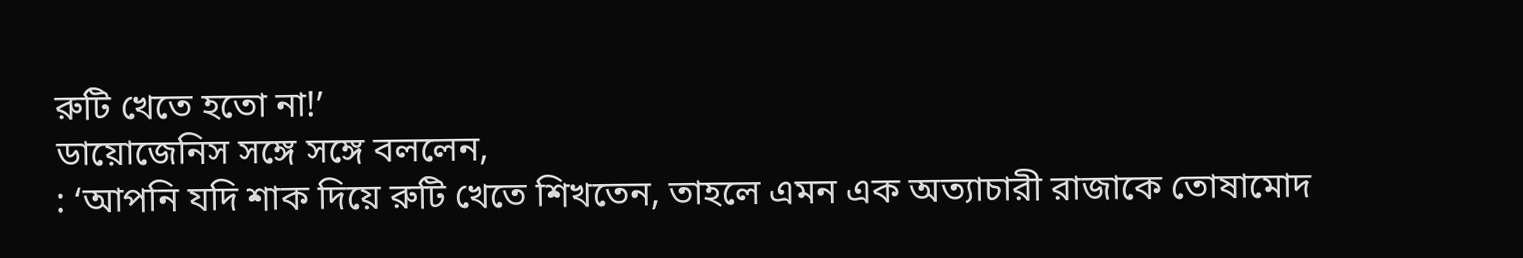রুটি খেতে হতো না!’
ডায়োজেনিস সঙ্গে সঙ্গে বললেন,
: ‘আপনি যদি শাক দিয়ে রুটি খেতে শিখতেন, তাহলে এমন এক অত্যাচারী রাজাকে তোষামোদ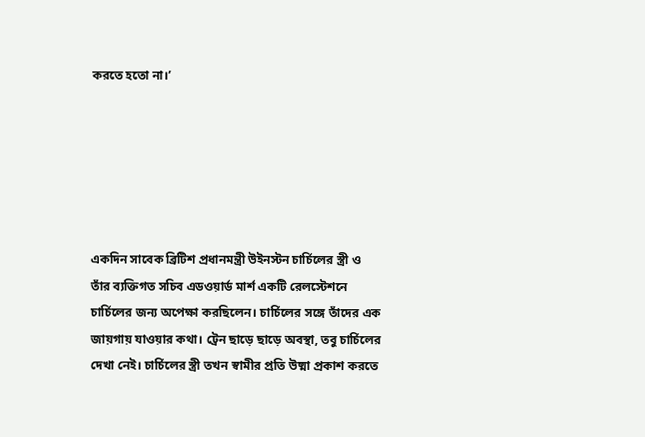করতে হতো না।’






একদিন সাবেক ব্রিটিশ প্রধানমন্ত্রী উইনস্টন চার্চিলের স্ত্রী ও তাঁর ব্যক্তিগত সচিব এডওয়ার্ড মার্শ একটি রেলস্টেশনে চার্চিলের জন্য অপেক্ষা করছিলেন। চার্চিলের সঙ্গে তাঁদের এক জায়গায় যাওয়ার কথা। ট্রেন ছাড়ে ছাড়ে অবস্থা, তবু চার্চিলের দেখা নেই। চার্চিলের স্ত্রী তখন স্বামীর প্রতি উষ্মা প্রকাশ করতে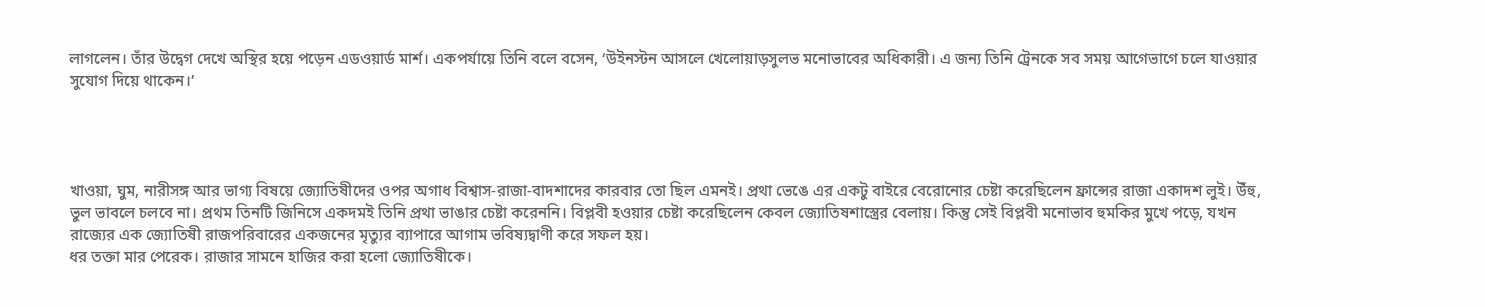লাগলেন। তাঁর উদ্বেগ দেখে অস্থির হয়ে পড়েন এডওয়ার্ড মার্শ। একপর্যায়ে তিনি বলে বসেন, ‘উইনস্টন আসলে খেলোয়াড়সুলভ মনোভাবের অধিকারী। এ জন্য তিনি ট্রেনকে সব সময় আগেভাগে চলে যাওয়ার সুযোগ দিয়ে থাকেন।’




খাওয়া, ঘুম, নারীসঙ্গ আর ভাগ্য বিষয়ে জ্যোতিষীদের ওপর অগাধ বিশ্বাস-রাজা-বাদশাদের কারবার তো ছিল এমনই। প্রথা ভেঙে এর একটু বাইরে বেরোনোর চেষ্টা করেছিলেন ফ্রান্সের রাজা একাদশ লুই। উঁহু, ভুল ভাবলে চলবে না। প্রথম তিনটি জিনিসে একদমই তিনি প্রথা ভাঙার চেষ্টা করেননি। বিপ্লবী হওয়ার চেষ্টা করেছিলেন কেবল জ্যোতিষশাস্ত্রের বেলায়। কিন্তু সেই বিপ্লবী মনোভাব হুমকির মুখে পড়ে, যখন রাজ্যের এক জ্যোতিষী রাজপরিবারের একজনের মৃত্যুর ব্যাপারে আগাম ভবিষ্যদ্বাণী করে সফল হয়।
ধর তক্তা মার পেরেক। রাজার সামনে হাজির করা হলো জ্যোতিষীকে।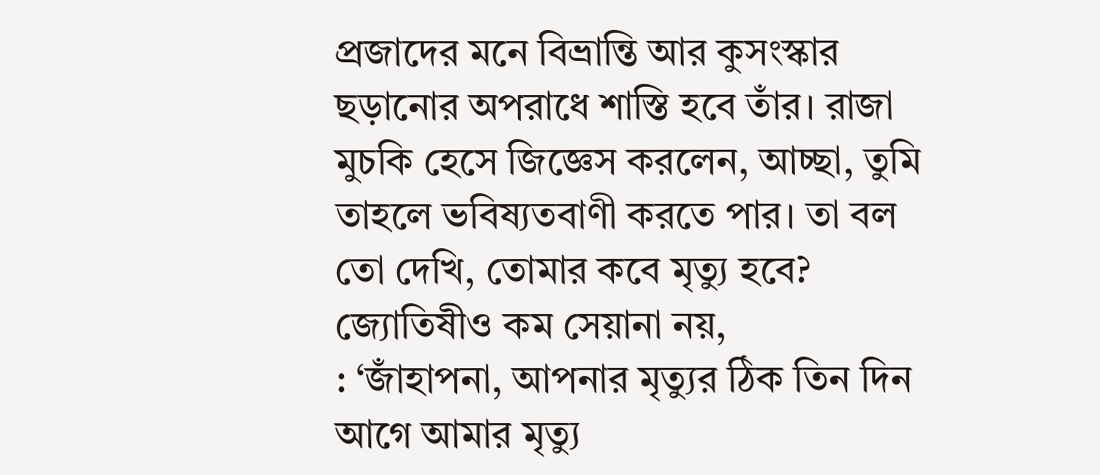প্রজাদের মনে বিভ্রান্তি আর কুসংস্কার ছড়ানোর অপরাধে শাস্তি হবে তাঁর। রাজা মুচকি হেসে জিজ্ঞেস করলেন, আচ্ছা, তুমি তাহলে ভবিষ্যতবাণী করতে পার। তা বল তো দেখি, তোমার কবে মৃত্যু হবে? জ্যোতিষীও কম সেয়ানা নয়,
: ‘জাঁহাপনা, আপনার মৃত্যুর ঠিক তিন দিন আগে আমার মৃত্যু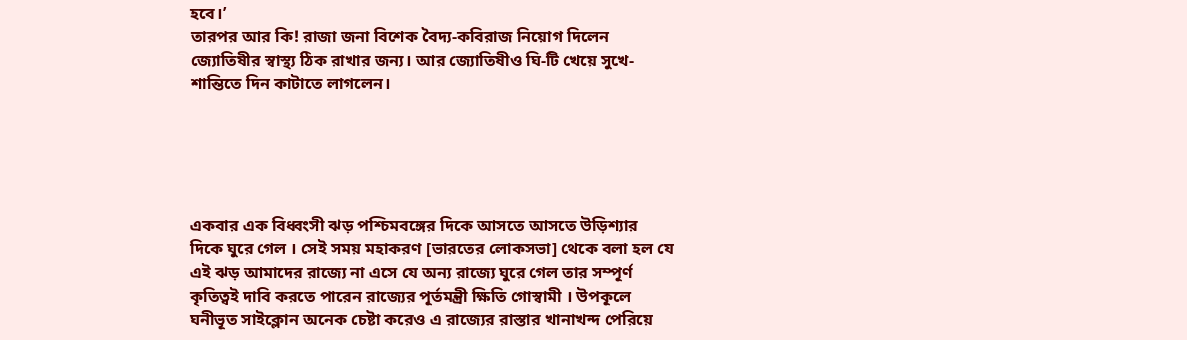হবে।’
তারপর আর কি! রাজা জনা বিশেক বৈদ্য-কবিরাজ নিয়োগ দিলেন জ্যোতিষীর স্বাস্থ্য ঠিক রাখার জন্য। আর জ্যোতিষীও ঘি-টি খেয়ে সুখে-শান্তিতে দিন কাটাতে লাগলেন।





একবার এক বিধ্বংসী ঝড় পশ্চিমবঙ্গের দিকে আসতে আসতে উড়িশ্যার দিকে ঘুরে গেল । সেই সময় মহাকরণ [ভারতের লোকসভা] থেকে বলা হল যে এই ঝড় আমাদের রাজ্যে না এসে যে অন্য রাজ্যে ঘুরে গেল তার সম্পূর্ণ কৃতিত্বই দাবি করতে পারেন রাজ্যের পূর্তমন্ত্রী ক্ষিতি গোস্বামী । উপকূলে ঘনীভূত সাইক্লোন অনেক চেষ্টা করেও এ রাজ্যের রাস্তার খানাখন্দ পেরিয়ে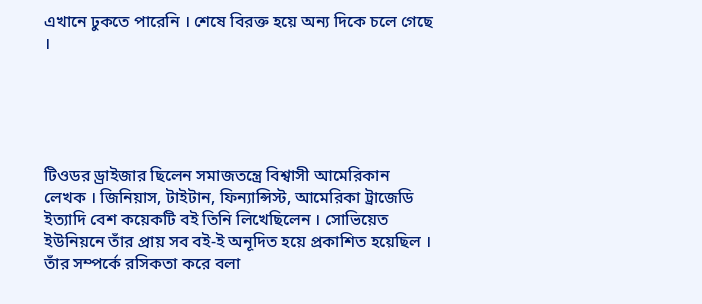এখানে ঢুকতে পারেনি । শেষে বিরক্ত হয়ে অন্য দিকে চলে গেছে ।





টিওডর ড্রাইজার ছিলেন সমাজতন্ত্রে বিশ্বাসী আমেরিকান লেখক । জিনিয়াস, টাইটান, ফিন্যান্সিস্ট, আমেরিকা ট্রাজেডি ইত্যাদি বেশ কয়েকটি বই তিনি লিখেছিলেন । সোভিয়েত ইউনিয়নে তাঁর প্রায় সব বই-ই অনূদিত হয়ে প্রকাশিত হয়েছিল । তাঁর সম্পর্কে রসিকতা করে বলা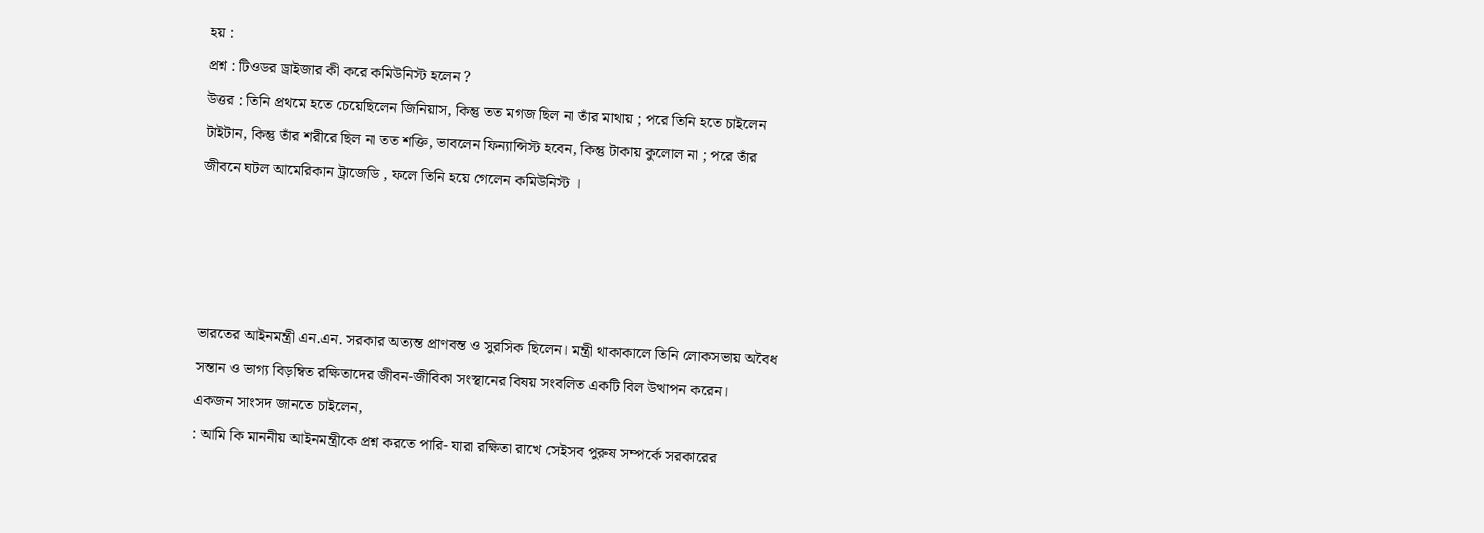হয় :
প্রশ্ন : টিওডর ড্রাইজার কী করে কমিউনিস্ট হলেন ?
উত্তর : তিনি প্রথমে হতে চেয়েছিলেন জিনিয়াস, কিন্তু তত মগজ ছিল না তাঁর মাথায় ; পরে তিনি হতে চাইলেন টাইটান, কিন্তু তাঁর শরীরে ছিল না তত শক্তি, ভাবলেন ফিন্যান্সিস্ট হবেন, কিন্তু টাকায় কুলোল না ; পরে তাঁর জীবনে ঘটল আমেরিকান ট্রাজেডি , ফলে তিনি হয়ে গেলেন কমিউনিস্ট ।




ভারতের আইনমন্ত্রী এন.এন. সরকার অত্যন্ত প্রাণবন্ত ও সুরসিক ছিলেন। মন্ত্রী থাকাকালে তিনি লোকসভায় অবৈধ সন্তান ও ভাগ্য বিড়ম্বিত রক্ষিতাদের জীবন-জীবিকা সংস্থানের বিষয় সংবলিত একটি বিল উত্থাপন করেন।
একজন সাংসদ জানতে চাইলেন,
: আমি কি মাননীয় আইনমন্ত্রীকে প্রশ্ন করতে পারি- যারা রক্ষিতা রাখে সেইসব পুরুষ সম্পর্কে সরকারের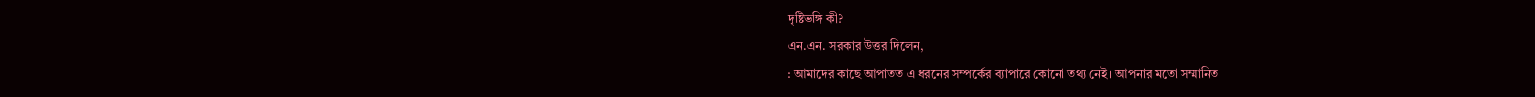দৃষ্টিভঙ্গি কী?
এন.এন. সরকার উত্তর দিলেন,
: আমাদের কাছে আপাতত এ ধরনের সম্পর্কের ব্যাপারে কোনো তথ্য নেই। আপনার মতো সম্মানিত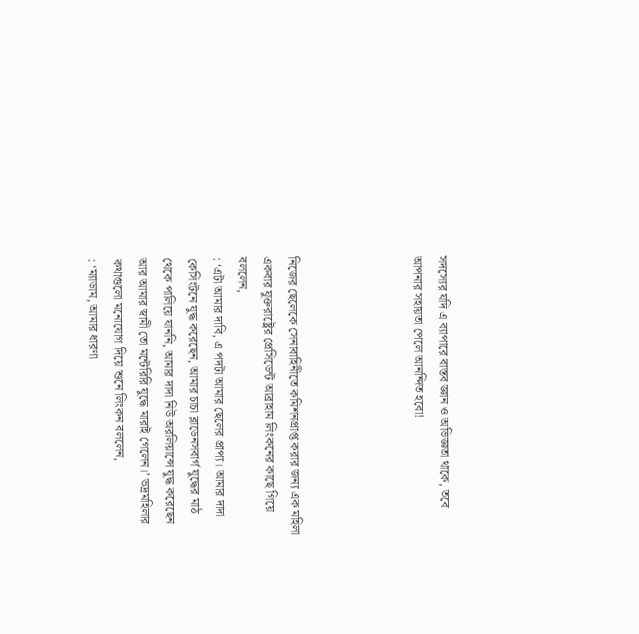সদস্যের যদি এ ব্যাপারে বাস্তব জ্ঞান ও অভিজ্ঞতা থাকে, তবে আপনার সহায়তা পেলে আনন্দিত হবো!




নিজের ছেলেকে সেনাবাহিনীতে কমিশনপ্রাপ্ত করার জন্য এক মহিলা একবার যুক্তরাষ্ট্রের প্রেসিডেন্ট আব্রাহাম লিংকনের কাছে গিয়ে বললেন,
: ‘এটা আমার দাবি, এ পদটা আমার ছেলের প্রাপ্য। আমার দাদা কেসিংটনে যুদ্ধ করেছেন, আমার চাচা ব্লাডেনসবার্গ যুদ্ধের মাঠ থেকে পালিয়ে যাননি, আমার দাদা নিউ অরলিয়ান্সে যুদ্ধ করেছেন আর আমার স্বামী তো মন্টেরিরি যুদ্ধে মারাই গেলেন।’ ভদ্রমহিলার কথাগুলো মনোযোগ দিয়ে শুনে লিংকন বললেন,
: ‘ম্যাডাম, আমার ধারণা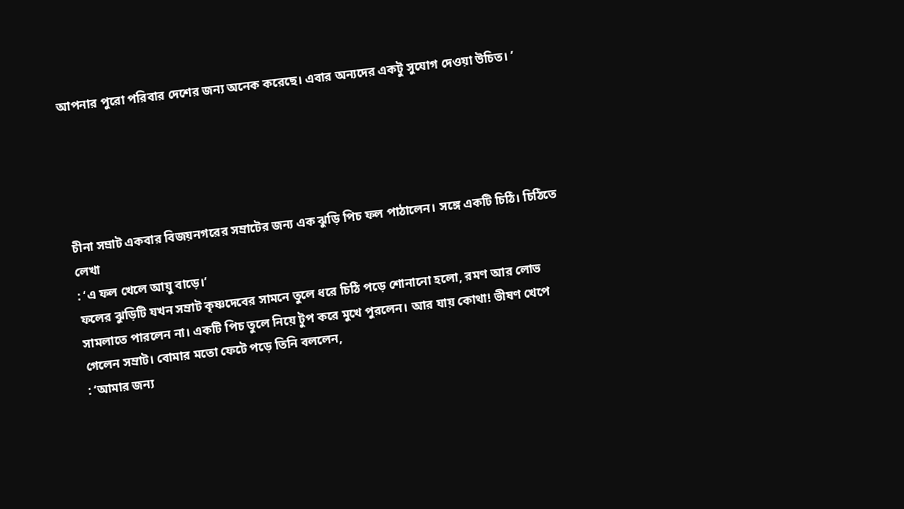আপনার পুরো পরিবার দেশের জন্য অনেক করেছে। এবার অন্যদের একটু সুযোগ দেওয়া উচিত। ’





চীনা সম্রাট একবার বিজয়নগরের সম্রাটের জন্য এক ঝুড়ি পিচ ফল পাঠালেন। সঙ্গে একটি চিঠি। চিঠিতে লেখা
: ‘এ ফল খেলে আয়ু বাড়ে।’
ফলের ঝুড়িটি যখন সম্রাট কৃষ্ণদেবের সামনে তুলে ধরে চিঠি পড়ে শোনানো হলো, রমণ আর লোভ সামলাতে পারলেন না। একটি পিচ তুলে নিয়ে টুপ করে মুখে পুরলেন। আর যায় কোথা! ভীষণ খেপে গেলেন সম্রাট। বোমার মতো ফেটে পড়ে তিনি বললেন,
: ‘আমার জন্য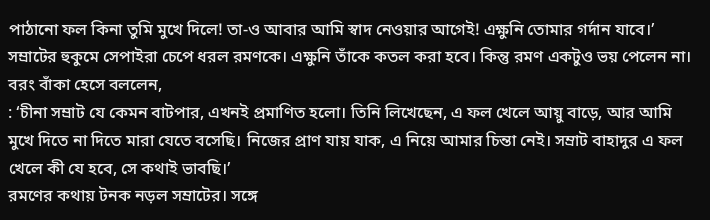পাঠানো ফল কিনা তুমি মুখে দিলে! তা-ও আবার আমি স্বাদ নেওয়ার আগেই! এক্ষুনি তোমার গর্দান যাবে।’
সম্রাটের হুকুমে সেপাইরা চেপে ধরল রমণকে। এক্ষুনি তাঁকে কতল করা হবে। কিন্তু রমণ একটুও ভয় পেলেন না। বরং বাঁকা হেসে বললেন,
: ‘চীনা সম্রাট যে কেমন বাটপার, এখনই প্রমাণিত হলো। তিনি লিখেছেন, এ ফল খেলে আয়ু বাড়ে, আর আমি মুখে দিতে না দিতে মারা যেতে বসেছি। নিজের প্রাণ যায় যাক, এ নিয়ে আমার চিন্তা নেই। সম্রাট বাহাদুর এ ফল খেলে কী যে হবে, সে কথাই ভাবছি।’
রমণের কথায় টনক নড়ল সম্রাটের। সঙ্গে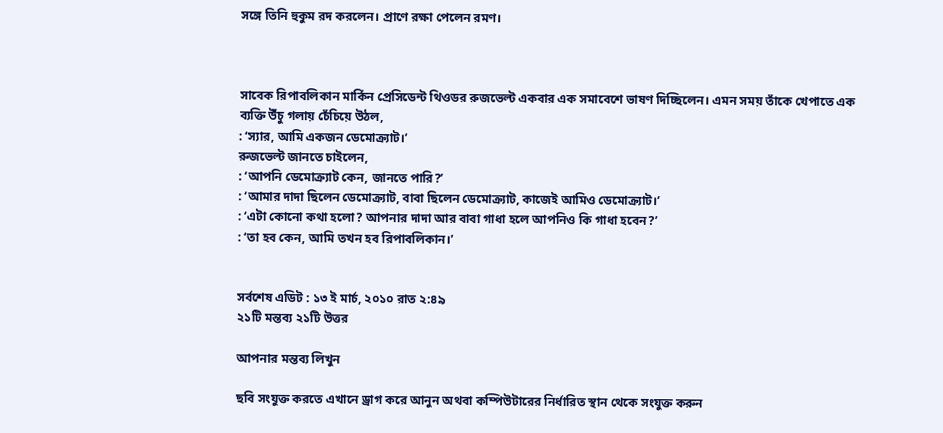সঙ্গে তিনি হুকুম রদ করলেন। প্রাণে রক্ষা পেলেন রমণ।



সাবেক রিপাবলিকান মার্কিন প্রেসিডেন্ট থিওডর রুজভেল্ট একবার এক সমাবেশে ভাষণ দিচ্ছিলেন। এমন সময় তাঁকে খেপাতে এক ব্যক্তি উঁচু গলায় চেঁচিয়ে উঠল,
: ‘স্যার, আমি একজন ডেমোক্র্যাট।’
রুজভেল্ট জানতে চাইলেন,
: ‘আপনি ডেমোক্র্যাট কেন, জানতে পারি?’
: ‘আমার দাদা ছিলেন ডেমোক্র্যাট, বাবা ছিলেন ডেমোক্র্যাট, কাজেই আমিও ডেমোক্র্যাট।’
: ‘এটা কোনো কথা হলো? আপনার দাদা আর বাবা গাধা হলে আপনিও কি গাধা হবেন?’
: ‘তা হব কেন, আমি তখন হব রিপাবলিকান।’


সর্বশেষ এডিট : ১৩ ই মার্চ, ২০১০ রাত ২:৪৯
২১টি মন্তব্য ২১টি উত্তর

আপনার মন্তব্য লিখুন

ছবি সংযুক্ত করতে এখানে ড্রাগ করে আনুন অথবা কম্পিউটারের নির্ধারিত স্থান থেকে সংযুক্ত করুন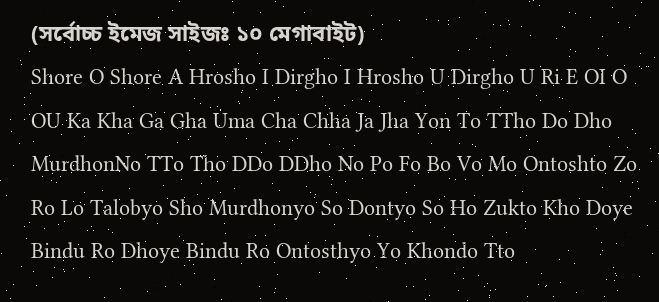(সর্বোচ্চ ইমেজ সাইজঃ ১০ মেগাবাইট)
Shore O Shore A Hrosho I Dirgho I Hrosho U Dirgho U Ri E OI O OU Ka Kha Ga Gha Uma Cha Chha Ja Jha Yon To TTho Do Dho MurdhonNo TTo Tho DDo DDho No Po Fo Bo Vo Mo Ontoshto Zo Ro Lo Talobyo Sho Murdhonyo So Dontyo So Ho Zukto Kho Doye Bindu Ro Dhoye Bindu Ro Ontosthyo Yo Khondo Tto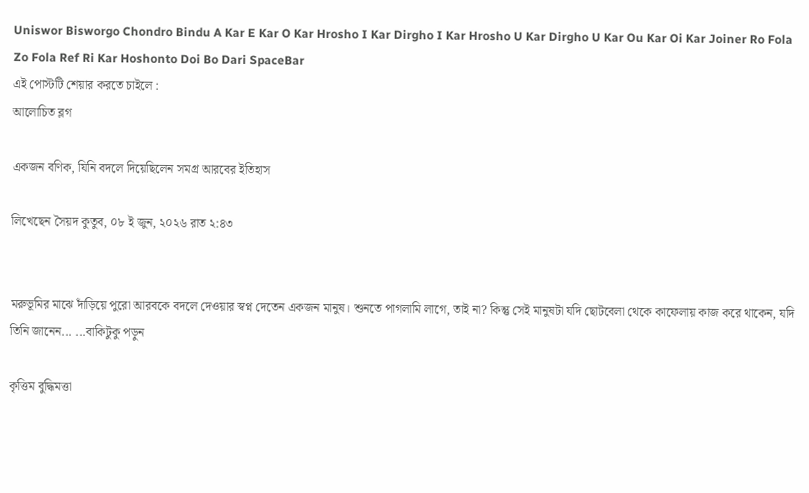Uniswor Bisworgo Chondro Bindu A Kar E Kar O Kar Hrosho I Kar Dirgho I Kar Hrosho U Kar Dirgho U Kar Ou Kar Oi Kar Joiner Ro Fola Zo Fola Ref Ri Kar Hoshonto Doi Bo Dari SpaceBar
এই পোস্টটি শেয়ার করতে চাইলে :
আলোচিত ব্লগ

একজন বণিক, যিনি বদলে দিয়েছিলেন সমগ্র আরবের ইতিহাস

লিখেছেন সৈয়দ কুতুব, ০৮ ই জুন, ২০২৬ রাত ২:৪৩


মরুভূমির মাঝে দাঁড়িয়ে পুরো আরবকে বদলে দেওয়ার স্বপ্ন দেতেন একজন মানুষ। শুনতে পাগলামি লাগে, তাই না? কিন্তু সেই মানুষটা যদি ছোটবেলা থেকে কাফেলায় কাজ করে থাকেন, যদি তিনি জানেন... ...বাকিটুকু পড়ুন

কৃত্তিম বুদ্ধিমত্তা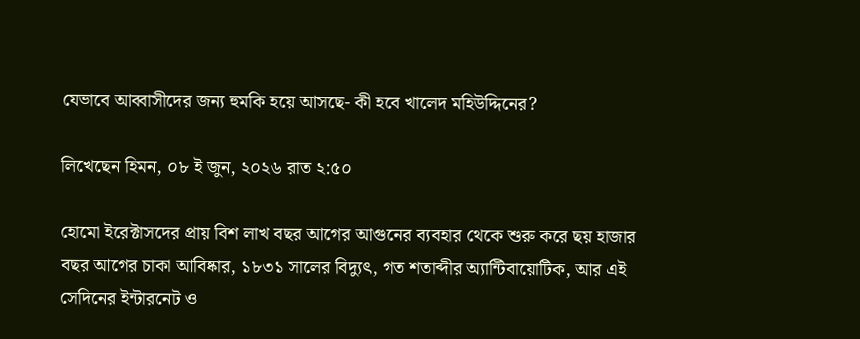যেভাবে আব্বাসীদের জন্য হুমকি হয়ে আসছে- কী হবে খালেদ মহিউদ্দিনের?

লিখেছেন হিমন, ০৮ ই জুন, ২০২৬ রাত ২:৫০

হোমো ইরেক্টাসদের প্রায় বিশ লাখ বছর আগের আগুনের ব্যবহার থেকে শুরু করে ছয় হাজার বছর আগের চাকা আবিষ্কার, ১৮৩১ সালের বিদ্যুৎ, গত শতাব্দীর অ্যান্টিবায়োটিক, আর এই সেদিনের ইন্টারনেট ও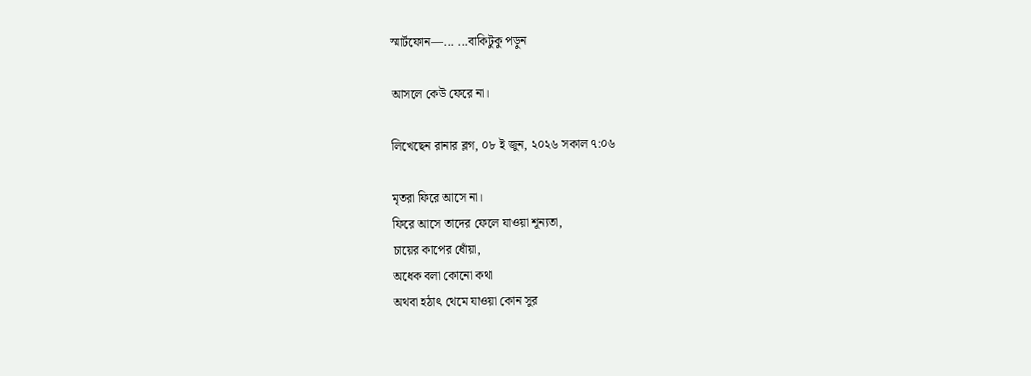স্মার্টফোন—... ...বাকিটুকু পড়ুন

আসলে কেউ ফেরে না।

লিখেছেন রানার ব্লগ, ০৮ ই জুন, ২০২৬ সকাল ৭:০৬

মৃতরা ফিরে আসে না।
ফিরে আসে তাদের ফেলে যাওয়া শূন্যতা,
চায়ের কাপের ধোঁয়া,
অধেক বলা কোনো কথা
অথবা হঠাৎ থেমে যাওয়া কোন সুর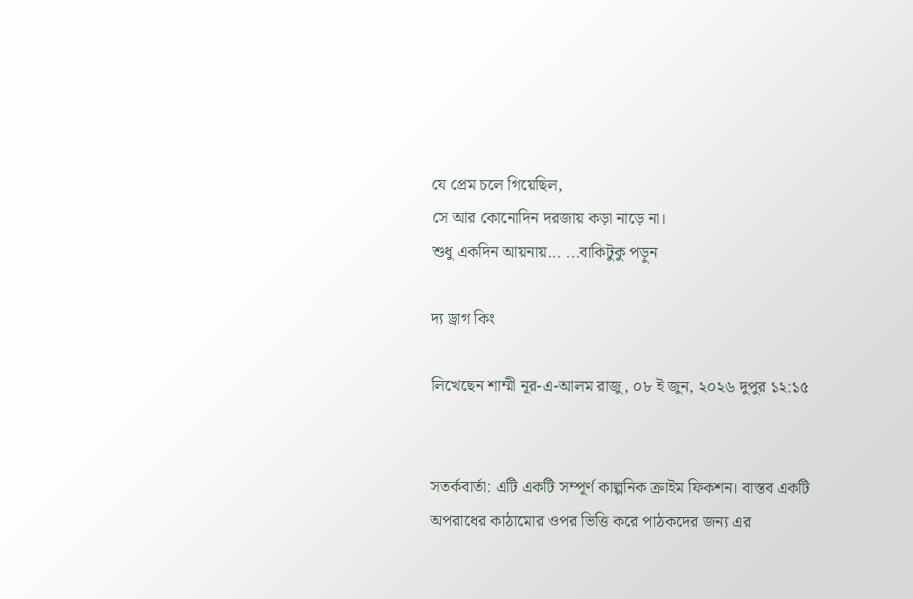যে প্রেম চলে গিয়েছিল,
সে আর কোনোদিন দরজায় কড়া নাড়ে না।
শুধু একদিন আয়নায়... ...বাকিটুকু পড়ুন

দ্য ড্রাগ কিং

লিখেছেন শাম্মী নূর-এ-আলম রাজু, ০৮ ই জুন, ২০২৬ দুপুর ১২:১৫


সতর্কবার্তা: এটি একটি সম্পূর্ণ কাল্পনিক ক্রাইম ফিকশন। বাস্তব একটি অপরাধের কাঠামোর ওপর ভিত্তি করে পাঠকদের জন্য এর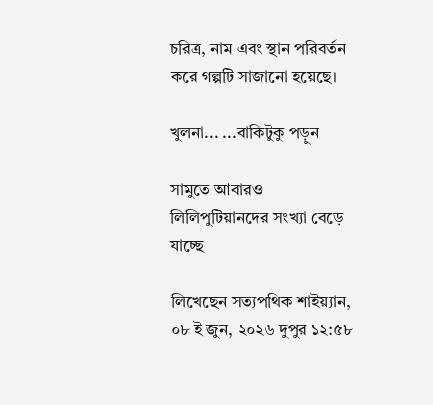চরিত্র, নাম এবং স্থান পরিবর্তন করে গল্পটি সাজানো হয়েছে।

খুলনা... ...বাকিটুকু পড়ুন

সামুতে আবারও লিলিপুটিয়ানদের সংখ্যা বেড়ে যাচ্ছে

লিখেছেন সত্যপথিক শাইয়্যান, ০৮ ই জুন, ২০২৬ দুপুর ১২:৫৮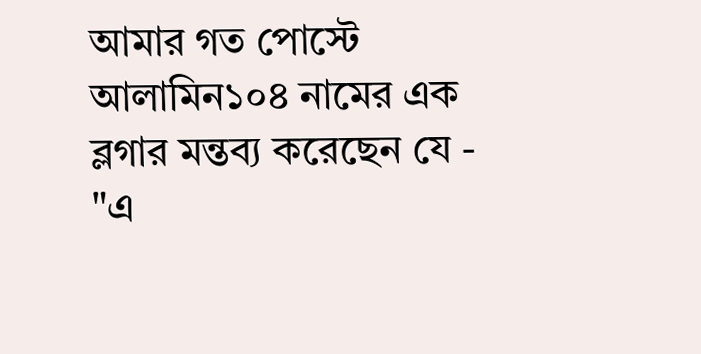আমার গত পোস্টে আলামিন১০৪ নামের এক ব্লগার মন্তব্য করেছেন যে - "এ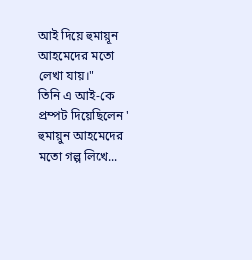আই দিয়ে হুমায়ূন আহমেদের মতো লেখা যায়।"
তিনি এ আই-কে প্রম্পট দিয়েছিলেন ' হুমায়ুন আহমেদের মতো গল্প লিখে...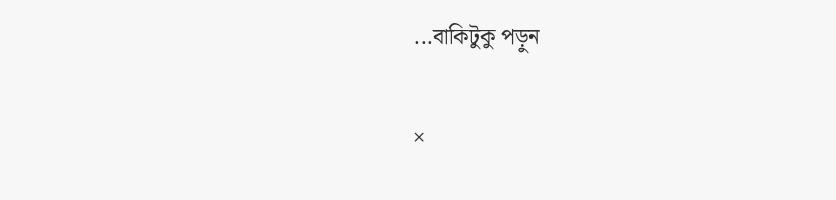...বাকিটুকু পড়ুন

×